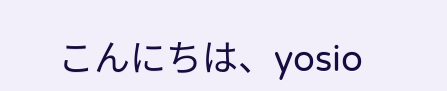こんにちは、yosio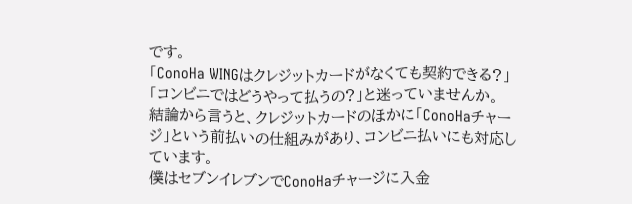です。
「ConoHa WINGはクレジットカードがなくても契約できる?」「コンビニではどうやって払うの?」と迷っていませんか。
結論から言うと、クレジットカードのほかに「ConoHaチャージ」という前払いの仕組みがあり、コンビニ払いにも対応しています。
僕はセブンイレブンでConoHaチャージに入金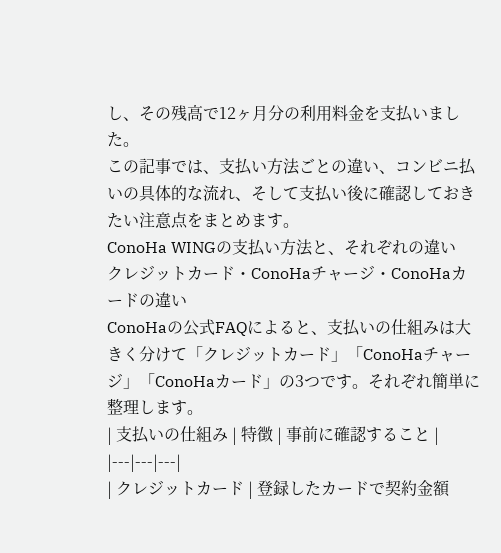し、その残高で12ヶ月分の利用料金を支払いました。
この記事では、支払い方法ごとの違い、コンビニ払いの具体的な流れ、そして支払い後に確認しておきたい注意点をまとめます。
ConoHa WINGの支払い方法と、それぞれの違い
クレジットカード・ConoHaチャージ・ConoHaカードの違い
ConoHaの公式FAQによると、支払いの仕組みは大きく分けて「クレジットカード」「ConoHaチャージ」「ConoHaカード」の3つです。それぞれ簡単に整理します。
| 支払いの仕組み | 特徴 | 事前に確認すること |
|---|---|---|
| クレジットカード | 登録したカードで契約金額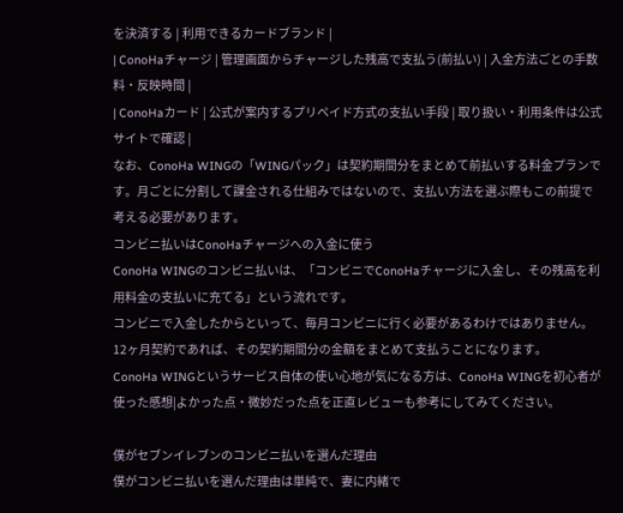を決済する | 利用できるカードブランド |
| ConoHaチャージ | 管理画面からチャージした残高で支払う(前払い) | 入金方法ごとの手数料・反映時間 |
| ConoHaカード | 公式が案内するプリペイド方式の支払い手段 | 取り扱い・利用条件は公式サイトで確認 |
なお、ConoHa WINGの「WINGパック」は契約期間分をまとめて前払いする料金プランです。月ごとに分割して課金される仕組みではないので、支払い方法を選ぶ際もこの前提で考える必要があります。
コンビニ払いはConoHaチャージへの入金に使う
ConoHa WINGのコンビニ払いは、「コンビニでConoHaチャージに入金し、その残高を利用料金の支払いに充てる」という流れです。
コンビニで入金したからといって、毎月コンビニに行く必要があるわけではありません。12ヶ月契約であれば、その契約期間分の金額をまとめて支払うことになります。
ConoHa WINGというサービス自体の使い心地が気になる方は、ConoHa WINGを初心者が使った感想|よかった点・微妙だった点を正直レビューも参考にしてみてください。

僕がセブンイレブンのコンビニ払いを選んだ理由
僕がコンビニ払いを選んだ理由は単純で、妻に内緒で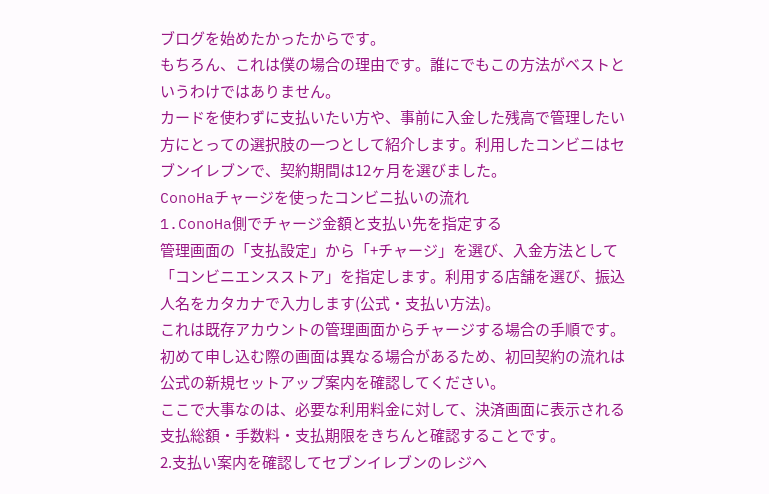ブログを始めたかったからです。
もちろん、これは僕の場合の理由です。誰にでもこの方法がベストというわけではありません。
カードを使わずに支払いたい方や、事前に入金した残高で管理したい方にとっての選択肢の一つとして紹介します。利用したコンビニはセブンイレブンで、契約期間は12ヶ月を選びました。
ConoHaチャージを使ったコンビニ払いの流れ
1.ConoHa側でチャージ金額と支払い先を指定する
管理画面の「支払設定」から「+チャージ」を選び、入金方法として「コンビニエンスストア」を指定します。利用する店舗を選び、振込人名をカタカナで入力します(公式・支払い方法)。
これは既存アカウントの管理画面からチャージする場合の手順です。初めて申し込む際の画面は異なる場合があるため、初回契約の流れは公式の新規セットアップ案内を確認してください。
ここで大事なのは、必要な利用料金に対して、決済画面に表示される支払総額・手数料・支払期限をきちんと確認することです。
2.支払い案内を確認してセブンイレブンのレジへ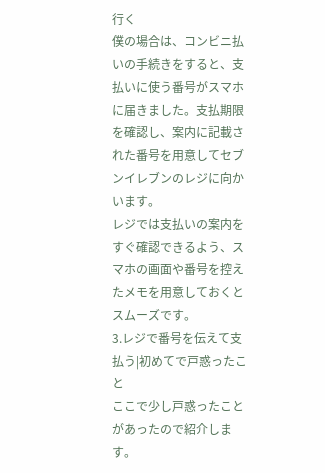行く
僕の場合は、コンビニ払いの手続きをすると、支払いに使う番号がスマホに届きました。支払期限を確認し、案内に記載された番号を用意してセブンイレブンのレジに向かいます。
レジでは支払いの案内をすぐ確認できるよう、スマホの画面や番号を控えたメモを用意しておくとスムーズです。
3.レジで番号を伝えて支払う|初めてで戸惑ったこと
ここで少し戸惑ったことがあったので紹介します。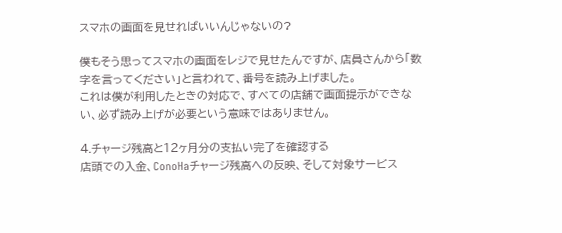スマホの画面を見せればいいんじゃないの?

僕もそう思ってスマホの画面をレジで見せたんですが、店員さんから「数字を言ってください」と言われて、番号を読み上げました。
これは僕が利用したときの対応で、すべての店舗で画面提示ができない、必ず読み上げが必要という意味ではありません。

4.チャージ残高と12ヶ月分の支払い完了を確認する
店頭での入金、ConoHaチャージ残高への反映、そして対象サービス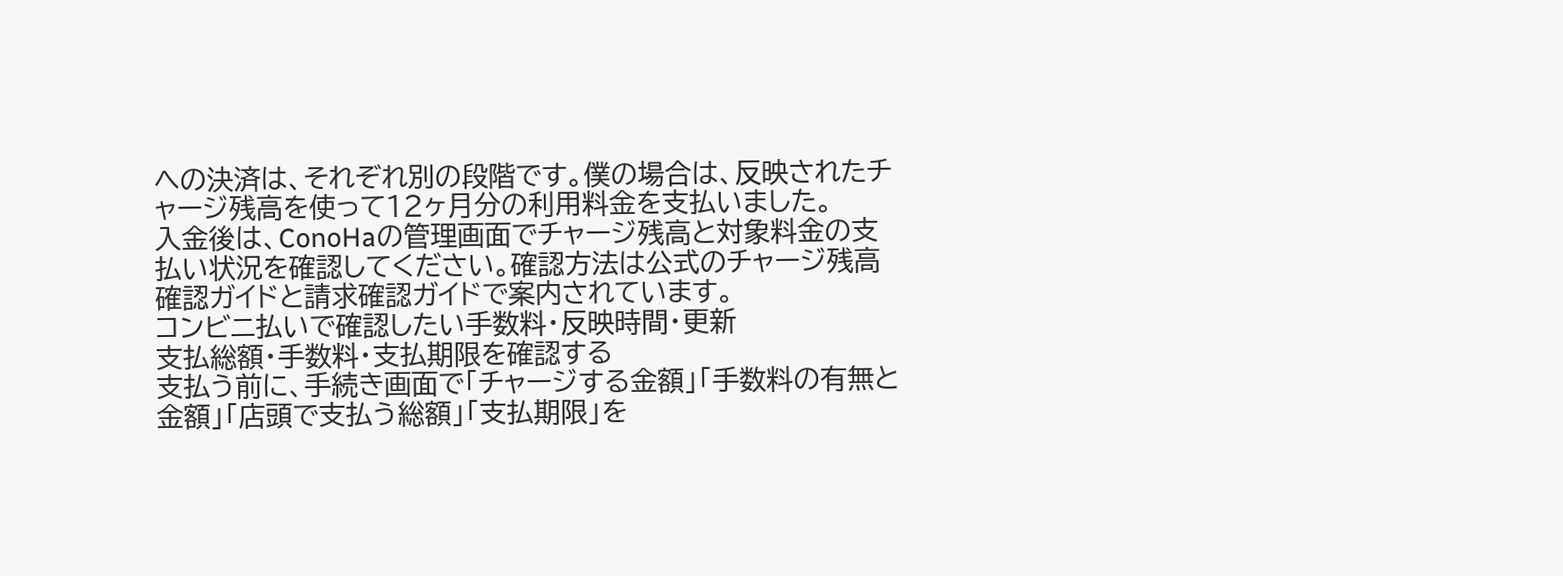への決済は、それぞれ別の段階です。僕の場合は、反映されたチャージ残高を使って12ヶ月分の利用料金を支払いました。
入金後は、ConoHaの管理画面でチャージ残高と対象料金の支払い状況を確認してください。確認方法は公式のチャージ残高確認ガイドと請求確認ガイドで案内されています。
コンビニ払いで確認したい手数料・反映時間・更新
支払総額・手数料・支払期限を確認する
支払う前に、手続き画面で「チャージする金額」「手数料の有無と金額」「店頭で支払う総額」「支払期限」を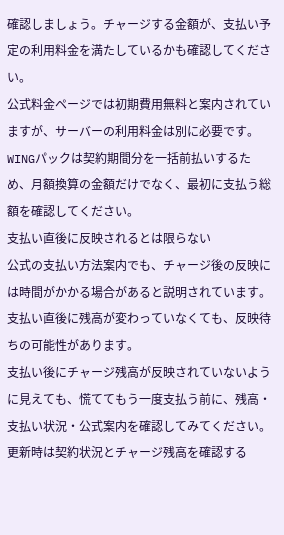確認しましょう。チャージする金額が、支払い予定の利用料金を満たしているかも確認してください。
公式料金ページでは初期費用無料と案内されていますが、サーバーの利用料金は別に必要です。WINGパックは契約期間分を一括前払いするため、月額換算の金額だけでなく、最初に支払う総額を確認してください。
支払い直後に反映されるとは限らない
公式の支払い方法案内でも、チャージ後の反映には時間がかかる場合があると説明されています。支払い直後に残高が変わっていなくても、反映待ちの可能性があります。
支払い後にチャージ残高が反映されていないように見えても、慌ててもう一度支払う前に、残高・支払い状況・公式案内を確認してみてください。
更新時は契約状況とチャージ残高を確認する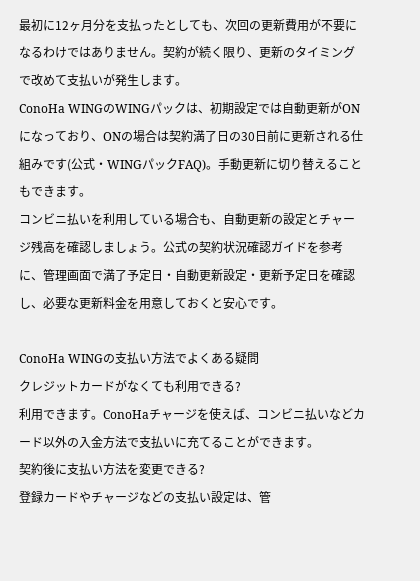最初に12ヶ月分を支払ったとしても、次回の更新費用が不要になるわけではありません。契約が続く限り、更新のタイミングで改めて支払いが発生します。
ConoHa WINGのWINGパックは、初期設定では自動更新がONになっており、ONの場合は契約満了日の30日前に更新される仕組みです(公式・WINGパックFAQ)。手動更新に切り替えることもできます。
コンビニ払いを利用している場合も、自動更新の設定とチャージ残高を確認しましょう。公式の契約状況確認ガイドを参考に、管理画面で満了予定日・自動更新設定・更新予定日を確認し、必要な更新料金を用意しておくと安心です。

ConoHa WINGの支払い方法でよくある疑問
クレジットカードがなくても利用できる?
利用できます。ConoHaチャージを使えば、コンビニ払いなどカード以外の入金方法で支払いに充てることができます。
契約後に支払い方法を変更できる?
登録カードやチャージなどの支払い設定は、管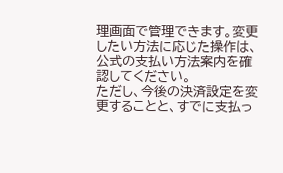理画面で管理できます。変更したい方法に応じた操作は、公式の支払い方法案内を確認してください。
ただし、今後の決済設定を変更することと、すでに支払っ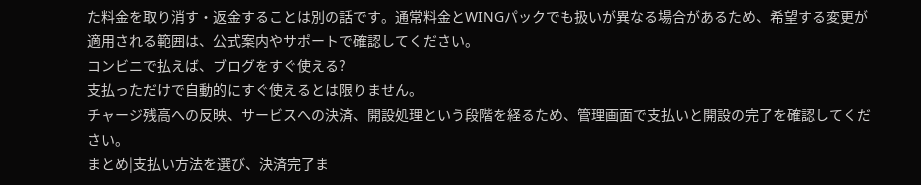た料金を取り消す・返金することは別の話です。通常料金とWINGパックでも扱いが異なる場合があるため、希望する変更が適用される範囲は、公式案内やサポートで確認してください。
コンビニで払えば、ブログをすぐ使える?
支払っただけで自動的にすぐ使えるとは限りません。
チャージ残高への反映、サービスへの決済、開設処理という段階を経るため、管理画面で支払いと開設の完了を確認してください。
まとめ|支払い方法を選び、決済完了ま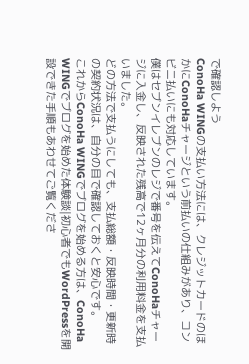で確認しよう
ConoHa WINGの支払い方法には、クレジットカードのほかにConoHaチャージという前払いの仕組みがあり、コンビニ払いにも対応しています。
僕はセブンイレブンのレジで番号を伝えてConoHaチャージに入金し、反映された残高で12ヶ月分の利用料金を支払いました。
どの方法で支払うにしても、支払総額・反映時間・更新時の契約状況は、自分の目で確認しておくと安心です。
これからConoHa WINGでブログを始める方は、ConoHa WINGでブログを始めた体験談|初心者でもWordPressを開設できた手順もあわせてご覧くださ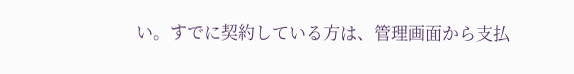い。すでに契約している方は、管理画面から支払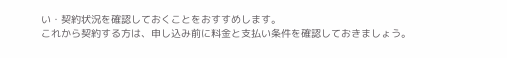い・契約状況を確認しておくことをおすすめします。
これから契約する方は、申し込み前に料金と支払い条件を確認しておきましょう。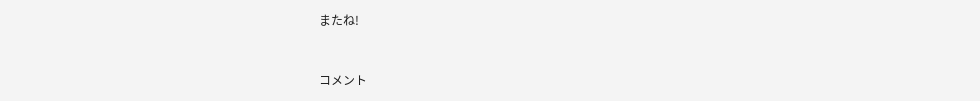またね!


コメント